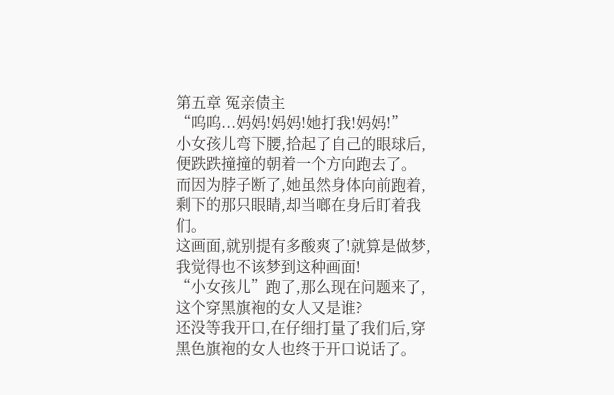第五章 冤亲债主
“呜呜...妈妈!妈妈!她打我!妈妈!”
小女孩儿弯下腰,拾起了自己的眼球后,便跌跌撞撞的朝着一个方向跑去了。
而因为脖子断了,她虽然身体向前跑着,剩下的那只眼睛,却当啷在身后盯着我们。
这画面,就别提有多酸爽了!就算是做梦,我觉得也不该梦到这种画面!
“小女孩儿”跑了,那么现在问题来了,这个穿黑旗袍的女人又是谁?
还没等我开口,在仔细打量了我们后,穿黑色旗袍的女人也终于开口说话了。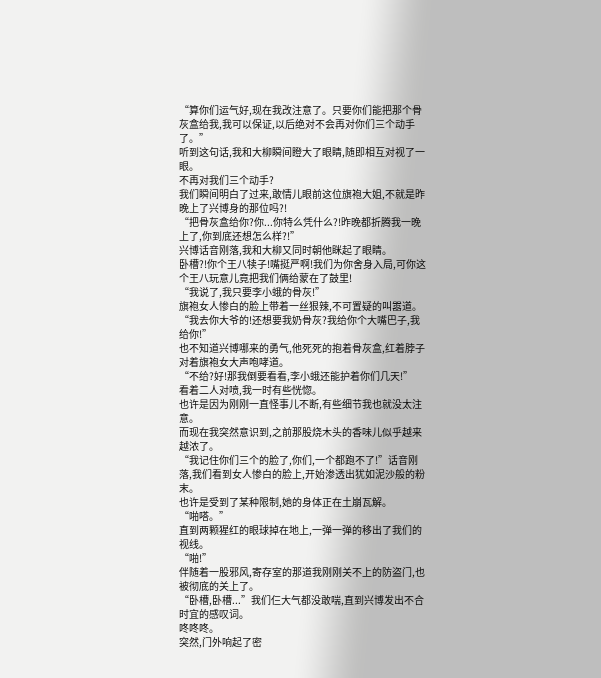“算你们运气好,现在我改注意了。只要你们能把那个骨灰盒给我,我可以保证,以后绝对不会再对你们三个动手了。”
听到这句话,我和大柳瞬间瞪大了眼睛,随即相互对视了一眼。
不再对我们三个动手?
我们瞬间明白了过来,敢情儿眼前这位旗袍大姐,不就是昨晚上了兴博身的那位吗?!
“把骨灰盒给你?你...你特么凭什么?!昨晚都折腾我一晚上了,你到底还想怎么样?!”
兴博话音刚落,我和大柳又同时朝他眯起了眼睛。
卧槽?!你个王八犊子!嘴挺严啊!我们为你舍身入局,可你这个王八玩意儿竟把我们俩给蒙在了鼓里!
“我说了,我只要李小蛾的骨灰!”
旗袍女人惨白的脸上带着一丝狠辣,不可置疑的叫嚣道。
“我去你大爷的!还想要我奶骨灰?我给你个大嘴巴子,我给你!”
也不知道兴博哪来的勇气,他死死的抱着骨灰盒,红着脖子对着旗袍女大声咆哮道。
“不给?好!那我倒要看看,李小蛾还能护着你们几天!”
看着二人对喷,我一时有些恍惚。
也许是因为刚刚一直怪事儿不断,有些细节我也就没太注意。
而现在我突然意识到,之前那股烧木头的香味儿似乎越来越浓了。
“我记住你们三个的脸了,你们,一个都跑不了!”话音刚落,我们看到女人惨白的脸上,开始渗透出犹如泥沙般的粉末。
也许是受到了某种限制,她的身体正在土崩瓦解。
“啪嗒。”
直到两颗猩红的眼球掉在地上,一弹一弹的移出了我们的视线。
“啪!”
伴随着一股邪风,寄存室的那道我刚刚关不上的防盗门,也被彻底的关上了。
“卧槽,卧槽...”我们仨大气都没敢喘,直到兴博发出不合时宜的感叹词。
咚咚咚。
突然,门外响起了密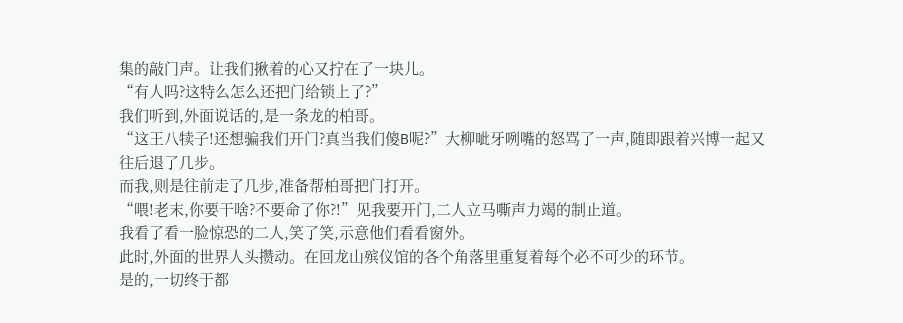集的敲门声。让我们揪着的心又拧在了一块儿。
“有人吗?这特么怎么还把门给锁上了?”
我们听到,外面说话的,是一条龙的柏哥。
“这王八犊子!还想骗我们开门?真当我们傻B呢?”大柳呲牙咧嘴的怒骂了一声,随即跟着兴博一起又往后退了几步。
而我,则是往前走了几步,准备帮柏哥把门打开。
“喂!老末,你要干啥?不要命了你?!”见我要开门,二人立马嘶声力竭的制止道。
我看了看一脸惊恐的二人,笑了笑,示意他们看看窗外。
此时,外面的世界人头攒动。在回龙山殡仪馆的各个角落里重复着每个必不可少的环节。
是的,一切终于都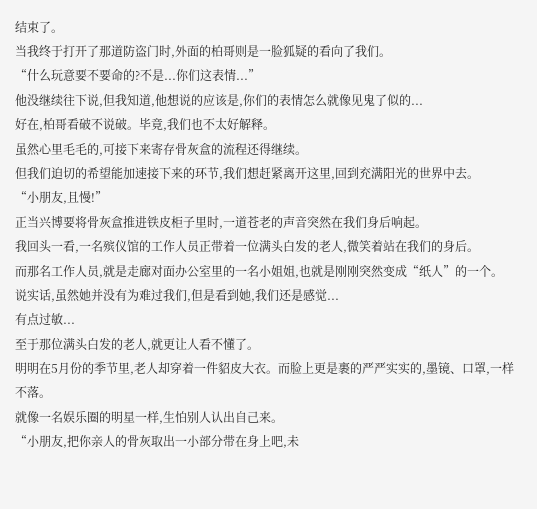结束了。
当我终于打开了那道防盗门时,外面的柏哥则是一脸狐疑的看向了我们。
“什么玩意要不要命的?不是...你们这表情...”
他没继续往下说,但我知道,他想说的应该是,你们的表情怎么就像见鬼了似的...
好在,柏哥看破不说破。毕竟,我们也不太好解释。
虽然心里毛毛的,可接下来寄存骨灰盒的流程还得继续。
但我们迫切的希望能加速接下来的环节,我们想赶紧离开这里,回到充满阳光的世界中去。
“小朋友,且慢!”
正当兴博要将骨灰盒推进铁皮柜子里时,一道苍老的声音突然在我们身后响起。
我回头一看,一名殡仪馆的工作人员正带着一位满头白发的老人,微笑着站在我们的身后。
而那名工作人员,就是走廊对面办公室里的一名小姐姐,也就是刚刚突然变成“纸人”的一个。
说实话,虽然她并没有为难过我们,但是看到她,我们还是感觉...
有点过敏...
至于那位满头白发的老人,就更让人看不懂了。
明明在5月份的季节里,老人却穿着一件貂皮大衣。而脸上更是裹的严严实实的,墨镜、口罩,一样不落。
就像一名娱乐圈的明星一样,生怕别人认出自己来。
“小朋友,把你亲人的骨灰取出一小部分带在身上吧,未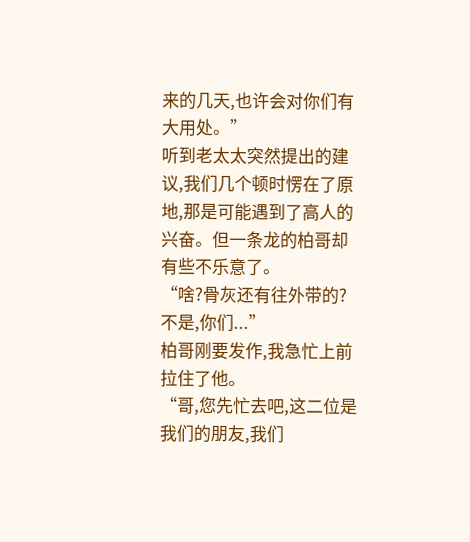来的几天,也许会对你们有大用处。”
听到老太太突然提出的建议,我们几个顿时愣在了原地,那是可能遇到了高人的兴奋。但一条龙的柏哥却有些不乐意了。
“啥?骨灰还有往外带的?不是,你们...”
柏哥刚要发作,我急忙上前拉住了他。
“哥,您先忙去吧,这二位是我们的朋友,我们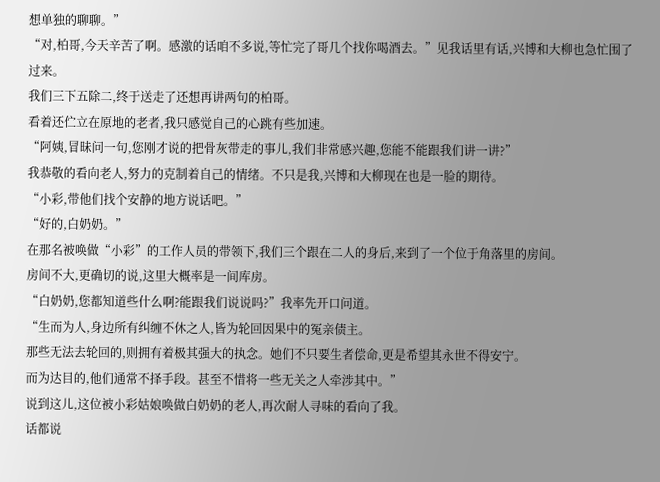想单独的聊聊。”
“对,柏哥,今天辛苦了啊。感激的话咱不多说,等忙完了哥几个找你喝酒去。”见我话里有话,兴博和大柳也急忙围了过来。
我们三下五除二,终于送走了还想再讲两句的柏哥。
看着还伫立在原地的老者,我只感觉自己的心跳有些加速。
“阿姨,冒昧问一句,您刚才说的把骨灰带走的事儿,我们非常感兴趣,您能不能跟我们讲一讲?”
我恭敬的看向老人,努力的克制着自己的情绪。不只是我,兴博和大柳现在也是一脸的期待。
“小彩,带他们找个安静的地方说话吧。”
“好的,白奶奶。”
在那名被唤做“小彩”的工作人员的带领下,我们三个跟在二人的身后,来到了一个位于角落里的房间。
房间不大,更确切的说,这里大概率是一间库房。
“白奶奶,您都知道些什么啊?能跟我们说说吗?”我率先开口问道。
“生而为人,身边所有纠缠不休之人,皆为轮回因果中的冤亲债主。
那些无法去轮回的,则拥有着极其强大的执念。她们不只要生者偿命,更是希望其永世不得安宁。
而为达目的,他们通常不择手段。甚至不惜将一些无关之人牵涉其中。”
说到这儿,这位被小彩姑娘唤做白奶奶的老人,再次耐人寻味的看向了我。
话都说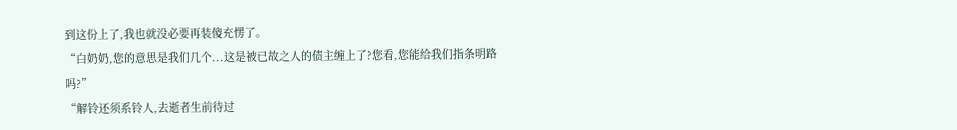到这份上了,我也就没必要再装傻充愣了。
“白奶奶,您的意思是我们几个...这是被已故之人的债主缠上了?您看,您能给我们指条明路吗?”
“解铃还须系铃人,去逝者生前待过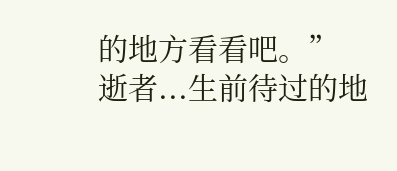的地方看看吧。”
逝者...生前待过的地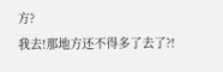方?
我去!那地方还不得多了去了?!